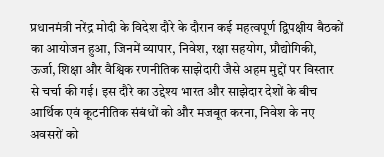प्रधानमंत्री नरेंद्र मोदी के विदेश दौरे के दौरान कई महत्वपूर्ण द्विपक्षीय बैठकों का आयोजन हुआ, जिनमें व्यापार, निवेश, रक्षा सहयोग, प्रौद्योगिकी, ऊर्जा, शिक्षा और वैश्विक रणनीतिक साझेदारी जैसे अहम मुद्दों पर विस्तार से चर्चा की गई। इस दौरे का उद्देश्य भारत और साझेदार देशों के बीच आर्थिक एवं कूटनीतिक संबंधों को और मजबूत करना, निवेश के नए अवसरों को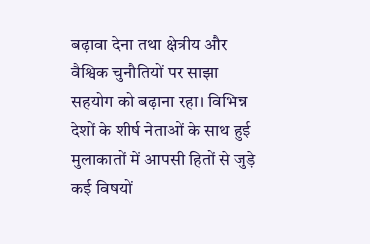बढ़ावा देना तथा क्षेत्रीय और वैश्विक चुनौतियों पर साझा सहयोग को बढ़ाना रहा। विभिन्न देशों के शीर्ष नेताओं के साथ हुई मुलाकातों में आपसी हितों से जुड़े कई विषयों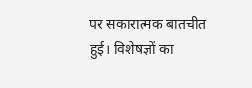पर सकारात्मक बातचीत हुई। विशेषज्ञों का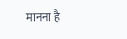मानना है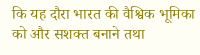कि यह दौरा भारत की वैश्विक भूमिका को और सशक्त बनाने तथा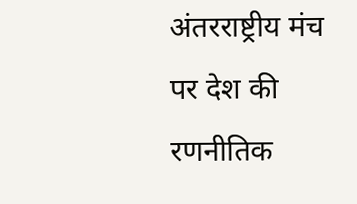अंतरराष्ट्रीय मंच पर देश की रणनीतिक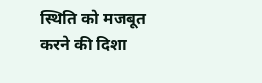स्थिति को मजबूत करने की दिशा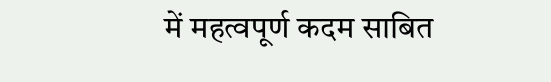में महत्वपूर्ण कदम साबित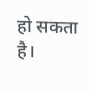हो सकता है।